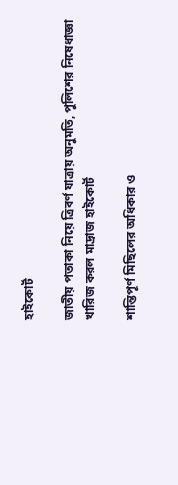হাইকোর্ট

জাতীয় পতাকা নিয়ে ত্রিবর্ণ যাত্রায় অনুমতি, পুলিশের নিষেধাজ্ঞা খারিজ করল মাদ্রাজ হাইকোর্ট

শান্তিপূর্ণ মিছিলের অধিকার ও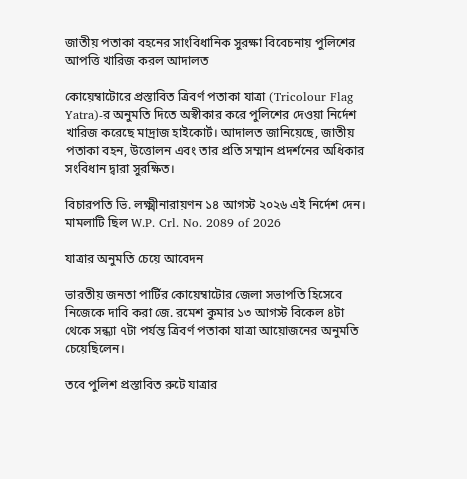জাতীয় পতাকা বহনের সাংবিধানিক সুরক্ষা বিবেচনায় পুলিশের আপত্তি খারিজ করল আদালত

কোয়েম্বাটোরে প্রস্তাবিত ত্রিবর্ণ পতাকা যাত্রা (Tricolour Flag Yatra)-র অনুমতি দিতে অস্বীকার করে পুলিশের দেওয়া নির্দেশ খারিজ করেছে মাদ্রাজ হাইকোর্ট। আদালত জানিয়েছে, জাতীয় পতাকা বহন, উত্তোলন এবং তার প্রতি সম্মান প্রদর্শনের অধিকার সংবিধান দ্বারা সুরক্ষিত।

বিচারপতি ভি. লক্ষ্মীনারায়ণন ১৪ আগস্ট ২০২৬ এই নির্দেশ দেন। মামলাটি ছিল W.P. Crl. No. 2089 of 2026

যাত্রার অনুমতি চেয়ে আবেদন

ভারতীয় জনতা পার্টির কোয়েম্বাটোর জেলা সভাপতি হিসেবে নিজেকে দাবি করা জে. রমেশ কুমার ১৩ আগস্ট বিকেল ৪টা থেকে সন্ধ্যা ৭টা পর্যন্ত ত্রিবর্ণ পতাকা যাত্রা আয়োজনের অনুমতি চেয়েছিলেন।

তবে পুলিশ প্রস্তাবিত রুটে যাত্রার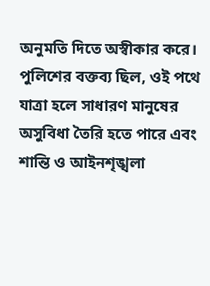অনুমতি দিতে অস্বীকার করে। পুলিশের বক্তব্য ছিল, ওই পথে যাত্রা হলে সাধারণ মানুষের অসুবিধা তৈরি হতে পারে এবং শান্তি ও আইনশৃঙ্খলা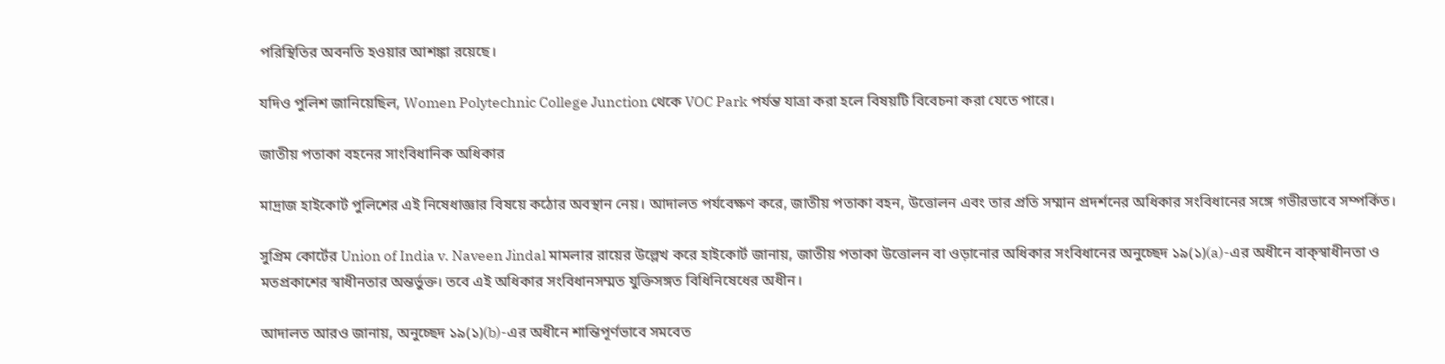পরিস্থিতির অবনতি হওয়ার আশঙ্কা রয়েছে।

যদিও পুলিশ জানিয়েছিল, Women Polytechnic College Junction থেকে VOC Park পর্যন্ত যাত্রা করা হলে বিষয়টি বিবেচনা করা যেতে পারে।

জাতীয় পতাকা বহনের সাংবিধানিক অধিকার

মাদ্রাজ হাইকোর্ট পুলিশের এই নিষেধাজ্ঞার বিষয়ে কঠোর অবস্থান নেয়। আদালত পর্যবেক্ষণ করে, জাতীয় পতাকা বহন, উত্তোলন এবং তার প্রতি সম্মান প্রদর্শনের অধিকার সংবিধানের সঙ্গে গভীরভাবে সম্পর্কিত।

সুপ্রিম কোর্টের Union of India v. Naveen Jindal মামলার রায়ের উল্লেখ করে হাইকোর্ট জানায়, জাতীয় পতাকা উত্তোলন বা ওড়ানোর অধিকার সংবিধানের অনুচ্ছেদ ১৯(১)(a)-এর অধীনে বাক্‌স্বাধীনতা ও মতপ্রকাশের স্বাধীনতার অন্তর্ভুক্ত। তবে এই অধিকার সংবিধানসম্মত যুক্তিসঙ্গত বিধিনিষেধের অধীন।

আদালত আরও জানায়, অনুচ্ছেদ ১৯(১)(b)-এর অধীনে শান্তিপূর্ণভাবে সমবেত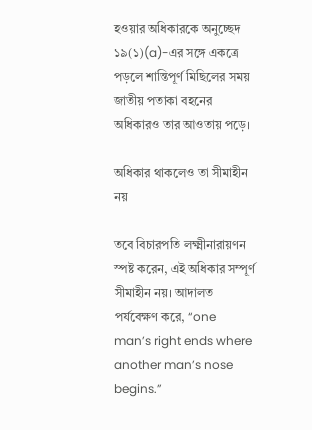হওয়ার অধিকারকে অনুচ্ছেদ ১৯(১)(a)-এর সঙ্গে একত্রে পড়লে শান্তিপূর্ণ মিছিলের সময় জাতীয় পতাকা বহনের অধিকারও তার আওতায় পড়ে।

অধিকার থাকলেও তা সীমাহীন নয়

তবে বিচারপতি লক্ষ্মীনারায়ণন স্পষ্ট করেন, এই অধিকার সম্পূর্ণ সীমাহীন নয়। আদালত পর্যবেক্ষণ করে, “one man’s right ends where another man’s nose begins.”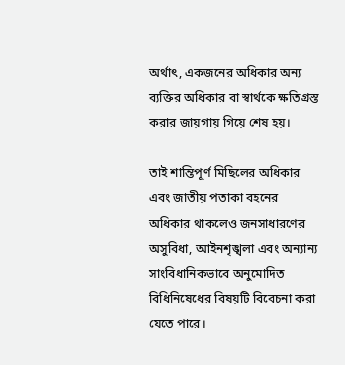অর্থাৎ, একজনের অধিকার অন্য ব্যক্তির অধিকার বা স্বার্থকে ক্ষতিগ্রস্ত করার জায়গায় গিয়ে শেষ হয়।

তাই শান্তিপূর্ণ মিছিলের অধিকার এবং জাতীয় পতাকা বহনের অধিকার থাকলেও জনসাধারণের অসুবিধা, আইনশৃঙ্খলা এবং অন্যান্য সাংবিধানিকভাবে অনুমোদিত বিধিনিষেধের বিষয়টি বিবেচনা করা যেতে পারে।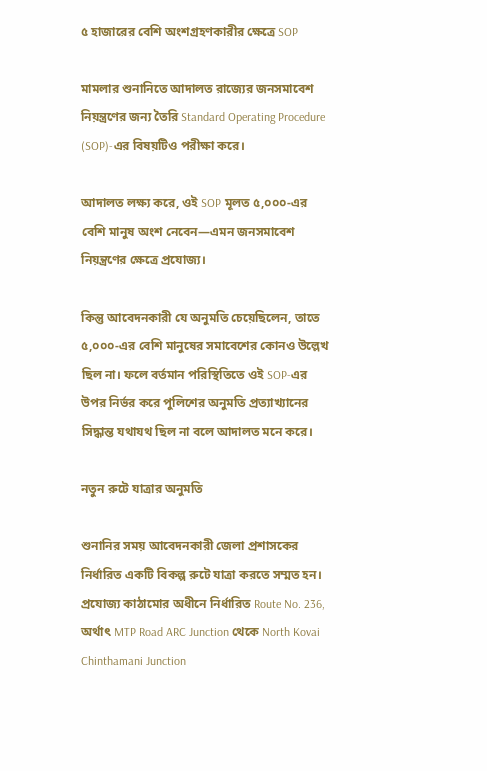৫ হাজারের বেশি অংশগ্রহণকারীর ক্ষেত্রে SOP

মামলার শুনানিতে আদালত রাজ্যের জনসমাবেশ নিয়ন্ত্রণের জন্য তৈরি Standard Operating Procedure (SOP)-এর বিষয়টিও পরীক্ষা করে।

আদালত লক্ষ্য করে, ওই SOP মূলত ৫,০০০-এর বেশি মানুষ অংশ নেবেন—এমন জনসমাবেশ নিয়ন্ত্রণের ক্ষেত্রে প্রযোজ্য।

কিন্তু আবেদনকারী যে অনুমতি চেয়েছিলেন, তাতে ৫,০০০-এর বেশি মানুষের সমাবেশের কোনও উল্লেখ ছিল না। ফলে বর্তমান পরিস্থিতিতে ওই SOP-এর উপর নির্ভর করে পুলিশের অনুমতি প্রত্যাখ্যানের সিদ্ধান্ত যথাযথ ছিল না বলে আদালত মনে করে।

নতুন রুটে যাত্রার অনুমতি

শুনানির সময় আবেদনকারী জেলা প্রশাসকের নির্ধারিত একটি বিকল্প রুটে যাত্রা করতে সম্মত হন। প্রযোজ্য কাঠামোর অধীনে নির্ধারিত Route No. 236, অর্থাৎ MTP Road ARC Junction থেকে North Kovai Chinthamani Junction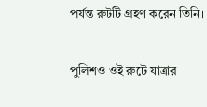পর্যন্ত রুটটি গ্রহণ করেন তিনি।

পুলিশও ওই রুটে যাত্রার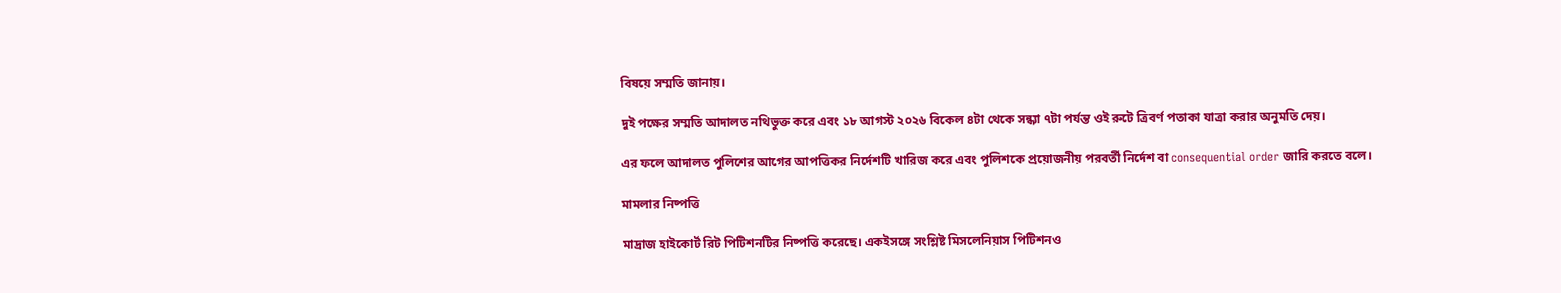বিষয়ে সম্মতি জানায়।

দুই পক্ষের সম্মতি আদালত নথিভুক্ত করে এবং ১৮ আগস্ট ২০২৬ বিকেল ৪টা থেকে সন্ধ্যা ৭টা পর্যন্ত ওই রুটে ত্রিবর্ণ পতাকা যাত্রা করার অনুমতি দেয়।

এর ফলে আদালত পুলিশের আগের আপত্তিকর নির্দেশটি খারিজ করে এবং পুলিশকে প্রয়োজনীয় পরবর্তী নির্দেশ বা consequential order জারি করতে বলে।

মামলার নিষ্পত্তি

মাদ্রাজ হাইকোর্ট রিট পিটিশনটির নিষ্পত্তি করেছে। একইসঙ্গে সংশ্লিষ্ট মিসলেনিয়াস পিটিশনও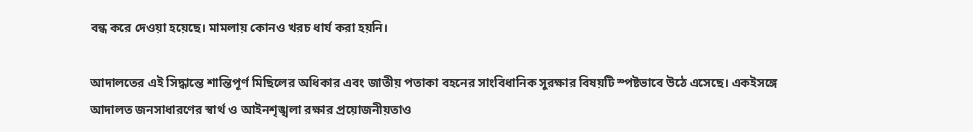বন্ধ করে দেওয়া হয়েছে। মামলায় কোনও খরচ ধার্য করা হয়নি।

আদালতের এই সিদ্ধান্তে শান্তিপূর্ণ মিছিলের অধিকার এবং জাতীয় পতাকা বহনের সাংবিধানিক সুরক্ষার বিষয়টি স্পষ্টভাবে উঠে এসেছে। একইসঙ্গে আদালত জনসাধারণের স্বার্থ ও আইনশৃঙ্খলা রক্ষার প্রয়োজনীয়তাও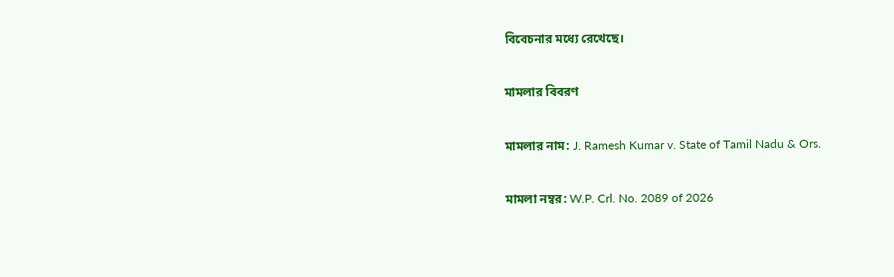বিবেচনার মধ্যে রেখেছে।

মামলার বিবরণ

মামলার নাম: J. Ramesh Kumar v. State of Tamil Nadu & Ors.

মামলা নম্বর: W.P. Crl. No. 2089 of 2026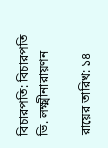বিচারপতি: বিচারপতি ভি. লক্ষ্মীনারায়ণন

রায়ের তারিখ: ১৪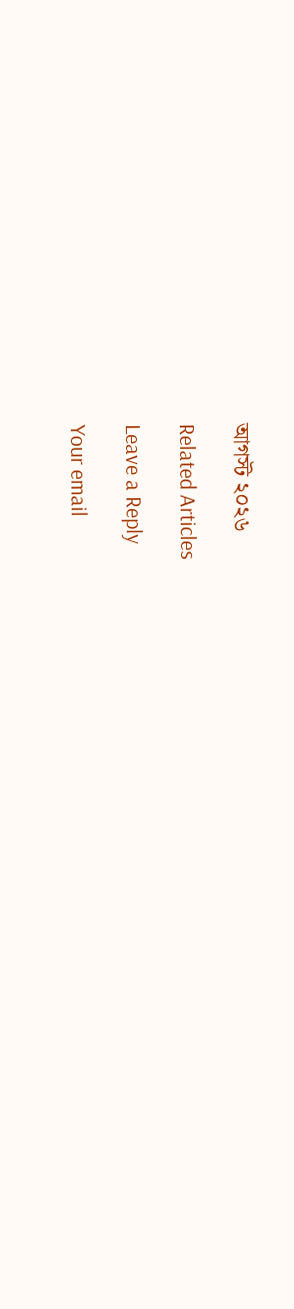আগস্ট ২০২৬

Related Articles

Leave a Reply

Your email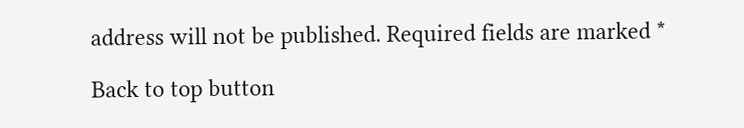address will not be published. Required fields are marked *

Back to top button